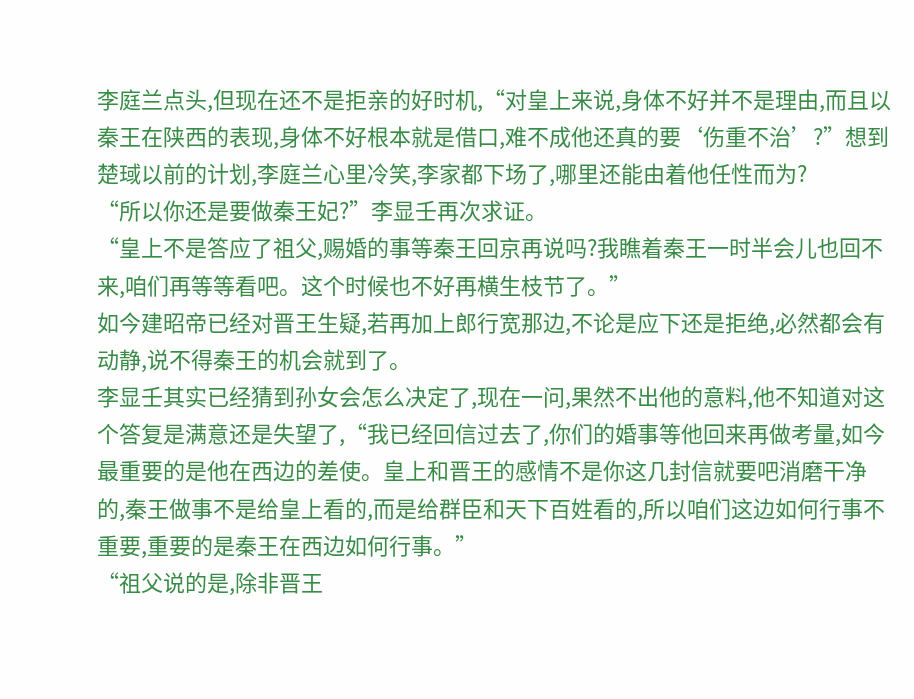李庭兰点头,但现在还不是拒亲的好时机,“对皇上来说,身体不好并不是理由,而且以秦王在陕西的表现,身体不好根本就是借口,难不成他还真的要‘伤重不治’?”想到楚琙以前的计划,李庭兰心里冷笑,李家都下场了,哪里还能由着他任性而为?
“所以你还是要做秦王妃?”李显壬再次求证。
“皇上不是答应了祖父,赐婚的事等秦王回京再说吗?我瞧着秦王一时半会儿也回不来,咱们再等等看吧。这个时候也不好再横生枝节了。”
如今建昭帝已经对晋王生疑,若再加上郎行宽那边,不论是应下还是拒绝,必然都会有动静,说不得秦王的机会就到了。
李显壬其实已经猜到孙女会怎么决定了,现在一问,果然不出他的意料,他不知道对这个答复是满意还是失望了,“我已经回信过去了,你们的婚事等他回来再做考量,如今最重要的是他在西边的差使。皇上和晋王的感情不是你这几封信就要吧消磨干净的,秦王做事不是给皇上看的,而是给群臣和天下百姓看的,所以咱们这边如何行事不重要,重要的是秦王在西边如何行事。”
“祖父说的是,除非晋王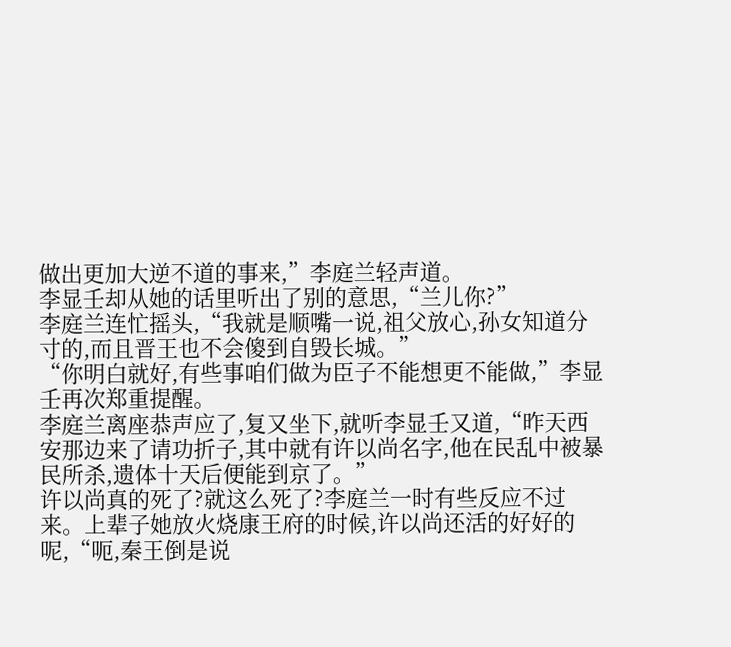做出更加大逆不道的事来,”李庭兰轻声道。
李显壬却从她的话里听出了别的意思,“兰儿你?”
李庭兰连忙摇头,“我就是顺嘴一说,祖父放心,孙女知道分寸的,而且晋王也不会傻到自毁长城。”
“你明白就好,有些事咱们做为臣子不能想更不能做,”李显壬再次郑重提醒。
李庭兰离座恭声应了,复又坐下,就听李显壬又道,“昨天西安那边来了请功折子,其中就有许以尚名字,他在民乱中被暴民所杀,遗体十天后便能到京了。”
许以尚真的死了?就这么死了?李庭兰一时有些反应不过来。上辈子她放火烧康王府的时候,许以尚还活的好好的呢,“呃,秦王倒是说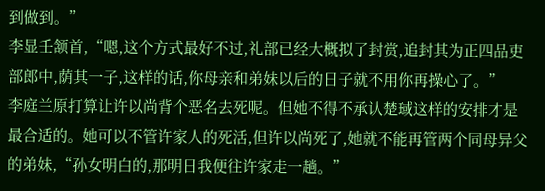到做到。”
李显壬颔首,“嗯,这个方式最好不过,礼部已经大概拟了封赏,追封其为正四品吏部郎中,荫其一子,这样的话,你母亲和弟妹以后的日子就不用你再操心了。”
李庭兰原打算让许以尚背个恶名去死呢。但她不得不承认楚琙这样的安排才是最合适的。她可以不管许家人的死活,但许以尚死了,她就不能再管两个同母异父的弟妹,“孙女明白的,那明日我便往许家走一趟。”